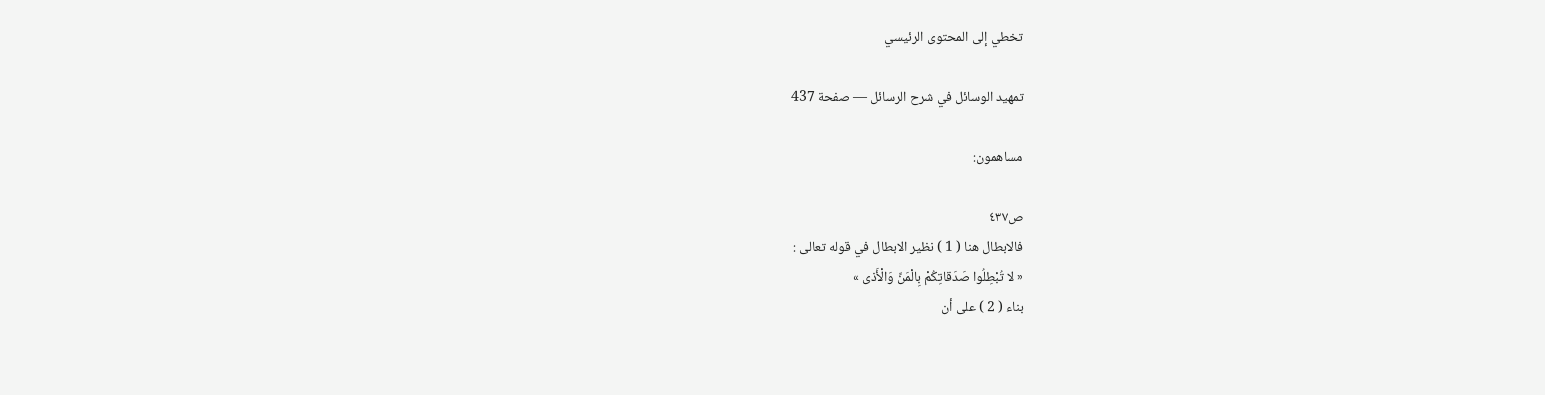تخطي إلى المحتوى الرئيسي

تمهيد الوسائل في شرح الرسائل — صفحة 437

مساهمون:

ص٤٣٧
فالابطال هنا ( 1 ) نظير الابطال في قوله تعالى :
« لا تُبْطِلُوا صَدَقاتِكُمْ بِالْمَنِّ وَالْأَذى »
بناء ( 2 ) على أن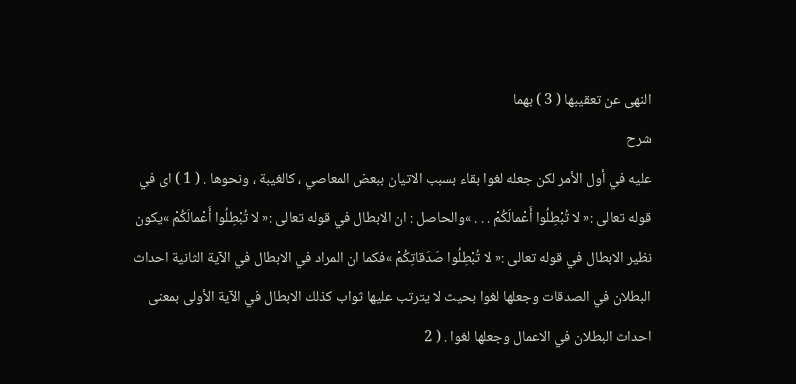النهى عن تعقيبها ( 3 ) بهما
شرح
عليه في أول الأمر لكن جعله لغوا بقاء بسبب الاتيان ببعض المعاصي ، كالغيبة ، ونحوها . ( 1 ) اى في قوله تعالى :« لا تُبْطِلُوا أَعْمالَكُمْ . . . »والحاصل : ان الابطال في قوله تعالى :« لا تُبْطِلُوا أَعْمالَكُمْ »يكون نظير الابطال في قوله تعالى :« لا تُبْطِلُوا صَدَقاتِكُمْ »فكما ان المراد في الابطال في الآية الثانية احداث البطلان في الصدقات وجعلها لغوا بحيث لا يترتب عليها ثواب كذلك الابطال في الآية الأولى بمعنى احداث البطلان في الاعمال وجعلها لغوا . ( 2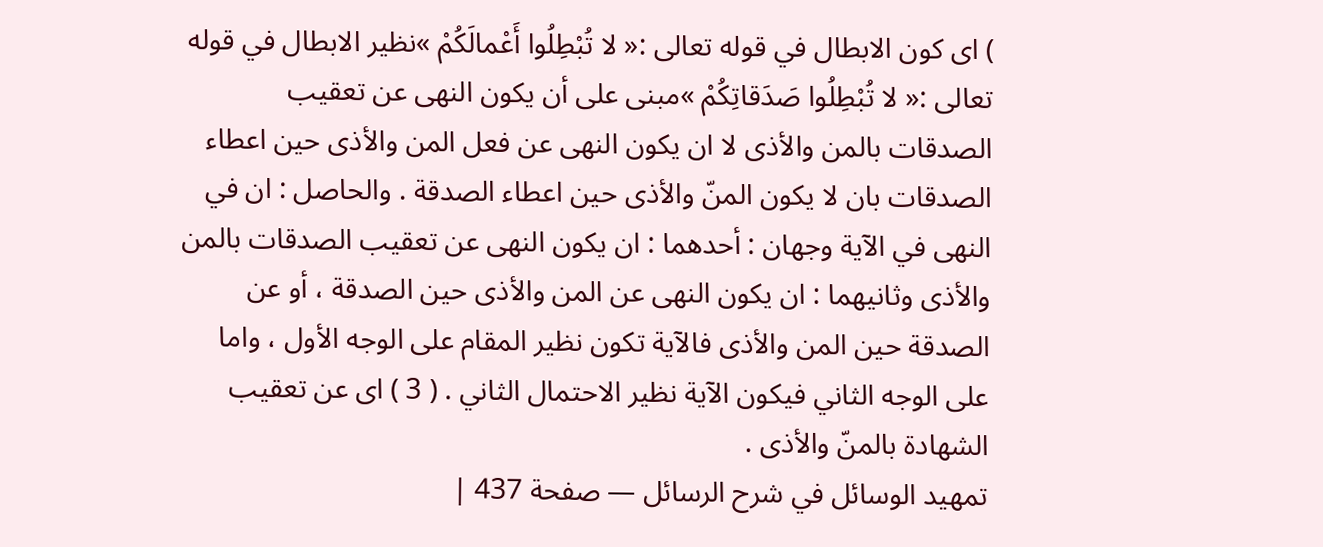) اى كون الابطال في قوله تعالى :« لا تُبْطِلُوا أَعْمالَكُمْ »نظير الابطال في قوله تعالى :« لا تُبْطِلُوا صَدَقاتِكُمْ »مبنى على أن يكون النهى عن تعقيب الصدقات بالمن والأذى لا ان يكون النهى عن فعل المن والأذى حين اعطاء الصدقات بان لا يكون المنّ والأذى حين اعطاء الصدقة . والحاصل : ان في النهى في الآية وجهان : أحدهما : ان يكون النهى عن تعقيب الصدقات بالمن والأذى وثانيهما : ان يكون النهى عن المن والأذى حين الصدقة ، أو عن الصدقة حين المن والأذى فالآية تكون نظير المقام على الوجه الأول ، واما على الوجه الثاني فيكون الآية نظير الاحتمال الثاني . ( 3 ) اى عن تعقيب الشهادة بالمنّ والأذى .
تمهيد الوسائل في شرح الرسائل — صفحة 437 |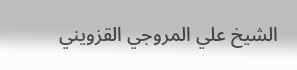الشيخ علي المروجي القزويني